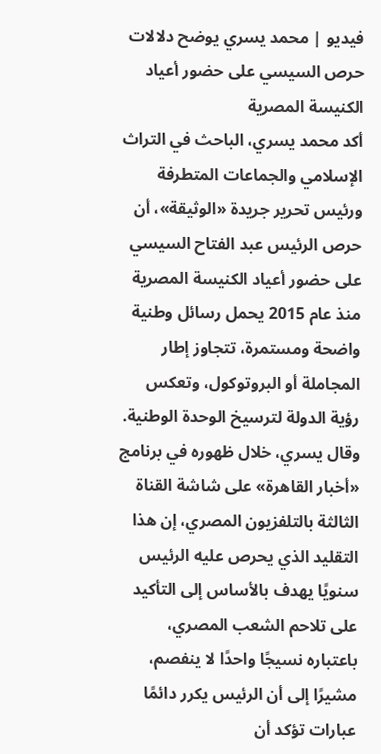فيديو | محمد يسري يوضح دلالات حرص السيسي على حضور أعياد الكنيسة المصرية
أكد محمد يسري، الباحث في التراث الإسلامي والجماعات المتطرفة ورئيس تحرير جريدة «الوثيقة»، أن حرص الرئيس عبد الفتاح السيسي على حضور أعياد الكنيسة المصرية منذ عام 2015 يحمل رسائل وطنية واضحة ومستمرة، تتجاوز إطار المجاملة أو البروتوكول، وتعكس رؤية الدولة لترسيخ الوحدة الوطنية.
وقال يسري، خلال ظهوره في برنامج «أخبار القاهرة» على شاشة القناة الثالثة بالتلفزيون المصري، إن هذا التقليد الذي يحرص عليه الرئيس سنويًا يهدف بالأساس إلى التأكيد على تلاحم الشعب المصري، باعتباره نسيجًا واحدًا لا ينفصم، مشيرًا إلى أن الرئيس يكرر دائمًا عبارات تؤكد أن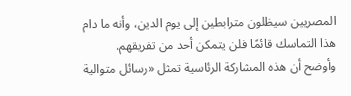المصريين سيظلون مترابطين إلى يوم الدين، وأنه ما دام هذا التماسك قائمًا فلن يتمكن أحد من تفريقهم.
وأوضح أن هذه المشاركة الرئاسية تمثل «رسائل متوالية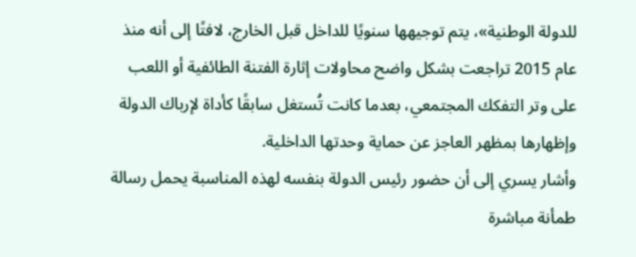للدولة الوطنية»، يتم توجيهها سنويًا للداخل قبل الخارج، لافتًا إلى أنه منذ عام 2015 تراجعت بشكل واضح محاولات إثارة الفتنة الطائفية أو اللعب على وتر التفكك المجتمعي، بعدما كانت تُستغل سابقًا كأداة لإرباك الدولة وإظهارها بمظهر العاجز عن حماية وحدتها الداخلية.
وأشار يسري إلى أن حضور رئيس الدولة بنفسه لهذه المناسبة يحمل رسالة طمأنة مباشرة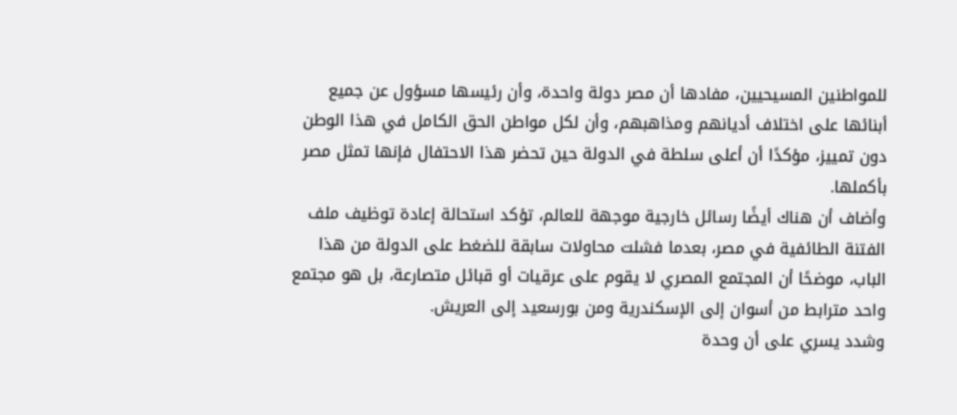للمواطنين المسيحيين، مفادها أن مصر دولة واحدة، وأن رئيسها مسؤول عن جميع أبنائها على اختلاف أديانهم ومذاهبهم، وأن لكل مواطن الحق الكامل في هذا الوطن دون تمييز، مؤكدًا أن أعلى سلطة في الدولة حين تحضر هذا الاحتفال فإنها تمثل مصر بأكملها.
وأضاف أن هناك أيضًا رسائل خارجية موجهة للعالم، تؤكد استحالة إعادة توظيف ملف الفتنة الطائفية في مصر، بعدما فشلت محاولات سابقة للضغط على الدولة من هذا الباب، موضحًا أن المجتمع المصري لا يقوم على عرقيات أو قبائل متصارعة، بل هو مجتمع واحد مترابط من أسوان إلى الإسكندرية ومن بورسعيد إلى العريش.
وشدد يسري على أن وحدة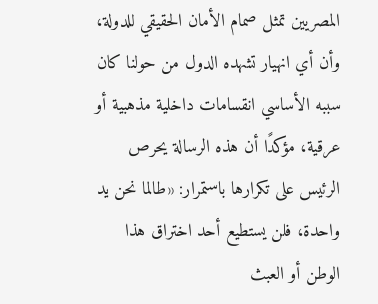المصريين تمثل صمام الأمان الحقيقي للدولة، وأن أي انهيار تشهده الدول من حولنا كان سببه الأساسي انقسامات داخلية مذهبية أو عرقية، مؤكدًا أن هذه الرسالة يحرص الرئيس على تكرارها باستمرار: «طالما نحن يد واحدة، فلن يستطيع أحد اختراق هذا الوطن أو العبث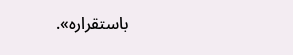باستقراره».